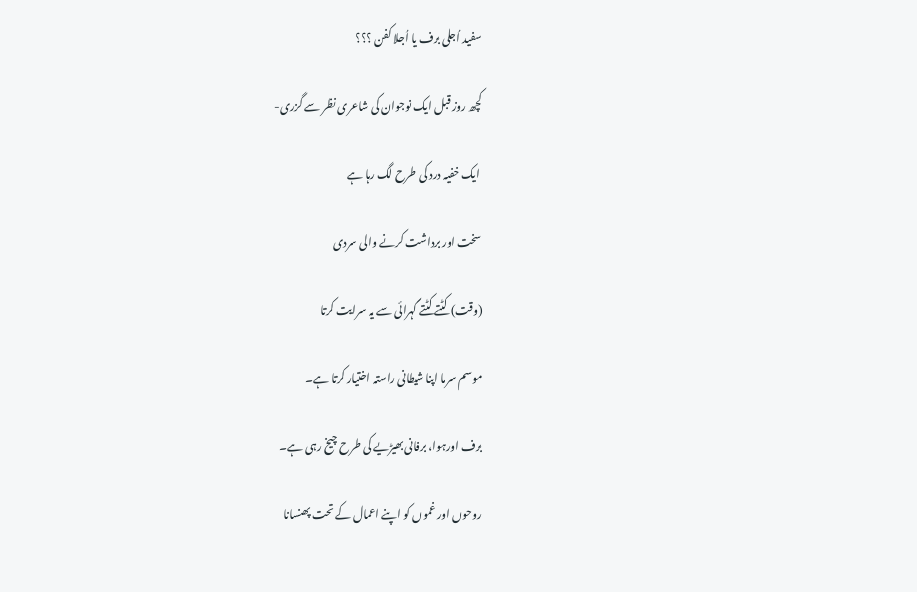سفید اُجلی برف یا اُجلا کفن ؟؟؟

کچھ روز قبل ایک نوجوان کی شاعری نظر سے گزری-

 ایک خفیہ درد کی طرح لگ رہا ہے

سخت اور برداشت کرنے والی سردی

(وقت) کٹتے کٹتے گہرائی سے یہ سرایت کرتا

موسم سرما اپنا شیطانی راستہ اختیار کرتا ہے۔

برف اورہوا، برفانی بھیڑیے کی طرح چیخ رہی ہے۔

روحوں اور غموں کو اپنے اعمال کے تحت پھنسانا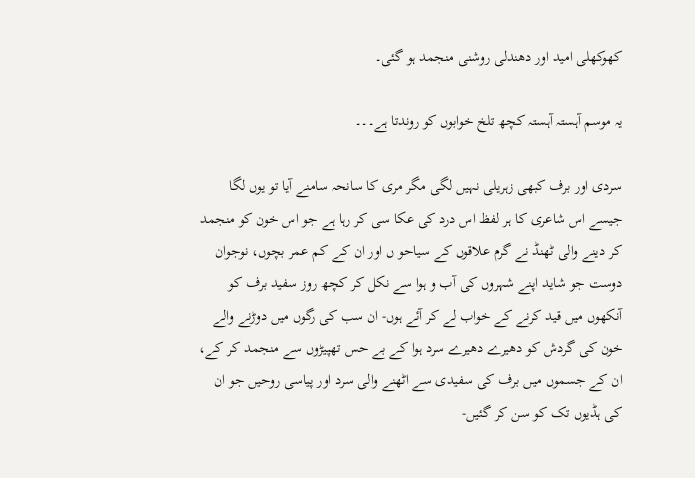کھوکھلی امید اور دھندلی روشنی منجمد ہو گئی۔

یہ موسم آہستہ آہستہ کچھ تلخ خوابوں کو روندتا ہے۔۔۔

سردی اور برف کبھی زہریلی نہیں لگی مگر مری کا سانحہ سامنے آیا تو یوں لگا جیسے اس شاعری کا ہر لفظ اس درد کی عکا سی کر رہا ہے جو اس خون کو منجمد کر دینے والی ٹھنڈ نے گرم علاقوں کے سیاحو ں اور ان کے کم عمر بچوں، نوجوان دوست جو شاید اپنے شہروں کی آب و ہوا سے نکل کر کچھ روز سفید برف کو آنکھوں میں قید کرنے کے خواب لے کر آئے ہوں- ان سب کی رگوں میں دوڑنے والے خون کی گردش کو دھیرے دھیرے سرد ہوا کے بے حس تھپیڑوں سے منجمد کر کے، ان کے جسموں میں برف کی سفیدی سے اٹھنے والی سرد اور پیاسی روحیں جو ان کی ہڈیوں تک کو سن کر گئیں-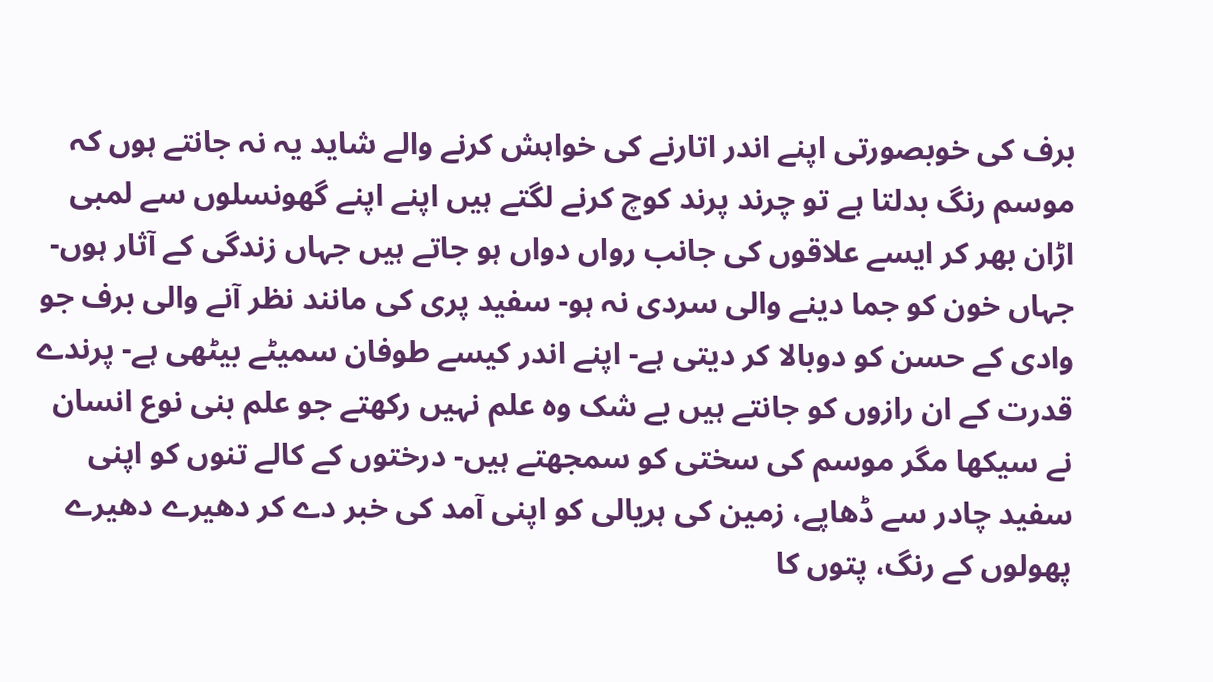برف کی خوبصورتی اپنے اندر اتارنے کی خواہش کرنے والے شاید یہ نہ جانتے ہوں کہ موسم رنگ بدلتا ہے تو چرند پرند کوچ کرنے لگتے ہیں اپنے اپنے گھونسلوں سے لمبی اڑان بھر کر ایسے علاقوں کی جانب رواں دواں ہو جاتے ہیں جہاں زندگی کے آثار ہوں- جہاں خون کو جما دینے والی سردی نہ ہو- سفید پری کی مانند نظر آنے والی برف جو وادی کے حسن کو دوبالا کر دیتی ہے- اپنے اندر کیسے طوفان سمیٹے بیٹھی ہے- پرندے قدرت کے ان رازوں کو جانتے ہیں بے شک وہ علم نہیں رکھتے جو علم بنی نوع انسان نے سیکھا مگر موسم کی سختی کو سمجھتے ہیں- درختوں کے کالے تنوں کو اپنی سفید چادر سے ڈھاپے، زمین کی ہریالی کو اپنی آمد کی خبر دے کر دھیرے دھیرے پھولوں کے رنگ، پتوں کا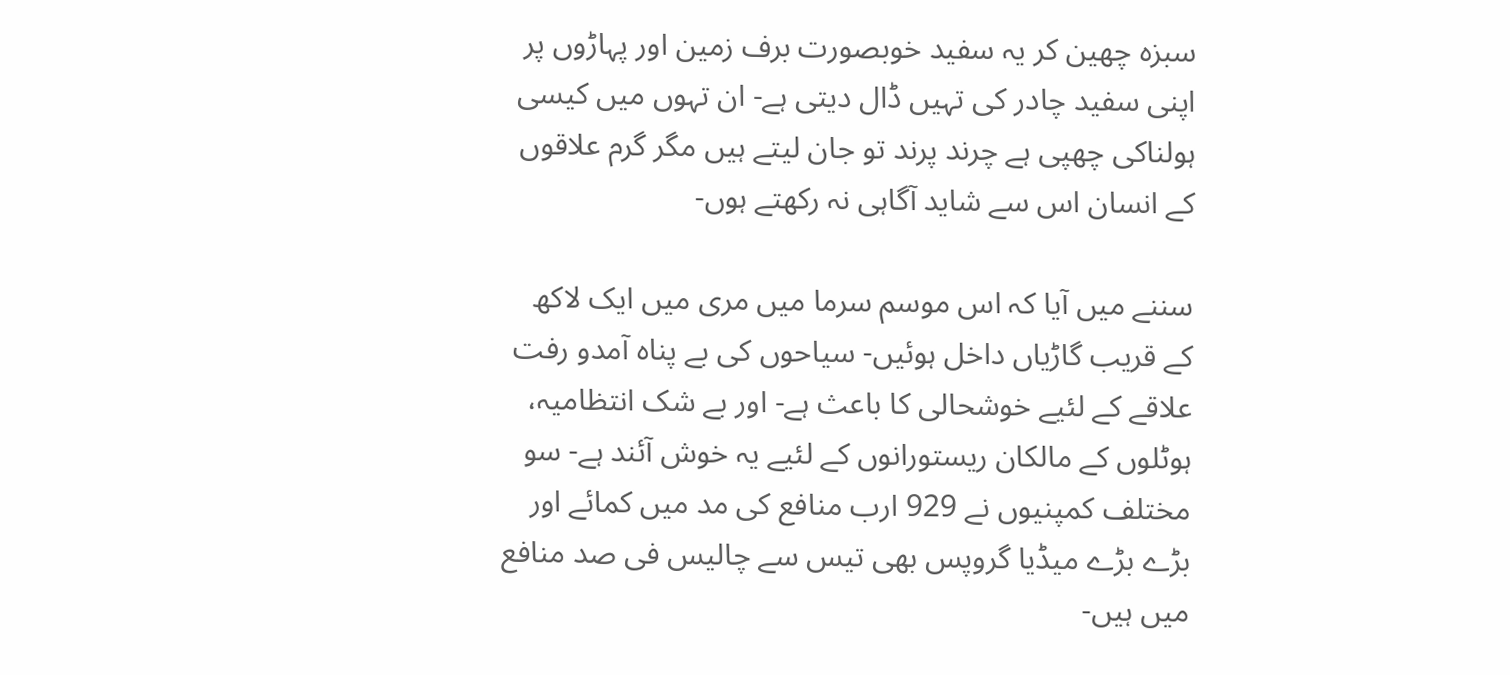سبزہ چھین کر یہ سفید خوبصورت برف زمین اور پہاڑوں پر اپنی سفید چادر کی تہیں ڈال دیتی ہے- ان تہوں میں کیسی ہولناکی چھپی ہے چرند پرند تو جان لیتے ہیں مگر گرم علاقوں کے انسان اس سے شاید آگاہی نہ رکھتے ہوں-

سننے میں آیا کہ اس موسم سرما میں مری میں ایک لاکھ کے قریب گاڑیاں داخل ہوئیں- سیاحوں کی بے پناہ آمدو رفت علاقے کے لئیے خوشحالی کا باعث ہے- اور بے شک انتظامیہ، ہوٹلوں کے مالکان ریستورانوں کے لئیے یہ خوش آئند ہے- سو مختلف کمپنیوں نے 929 ارب منافع کی مد میں کمائے اور بڑے بڑے میڈیا گروپس بھی تیس سے چالیس فی صد منافع میں ہیں-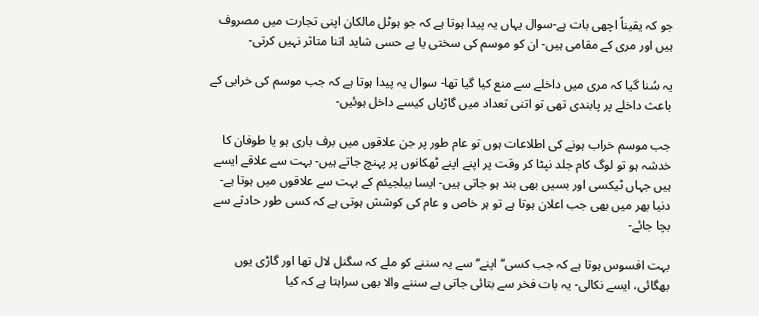جو کہ یقیناً اچھی بات ہے-سوال یہاں یہ پیدا ہوتا ہے کہ جو ہوٹل مالکان اپنی تجارت میں مصروف ہیں اور مری کے مقامی ہیں- ان کو موسم کی سختی یا بے حسی شاید اتنا متاثر نہیں کرتی-

یہ سُنا گیا کہ مری میں داخلے سے منع کیا گیا تھا- سوال یہ پیدا ہوتا ہے کہ جب موسم کی خرابی کے باعث داخلے پر پابندی تھی تو اتنی تعداد میں گاڑیاں کیسے داخل ہوئیں-

جب موسم خراب ہونے کی اطلاعات ہوں تو عام طور پر جن علاقوں میں برف باری ہو یا طوفان کا خدشہ ہو تو لوگ کام جلد نپٹا کر وقت پر اپنے اپنے ٹھکانوں پر پہنچ جاتے ہیں- بہت سے علاقے ایسے ہیں جہاں ٹیکسی اور بسیں بھی بند ہو جاتی ہیں- ایسا بیلجیئم کے بہت سے علاقوں میں ہوتا ہے- دنیا بھر میں بھی جب اعلان ہوتا ہے تو ہر خاص و عام کی کوشش ہوتی ہے کہ کسی طور حادثے سے بچا جائے-

بہت افسوس ہوتا ہے کہ جب کسی‘‘اپنے‘‘ سے یہ سننے کو ملے کہ سگنل لال تھا اور گاڑی یوں بھگائی، ایسے نکالی- یہ بات فخر سے بتائی جاتی ہے سننے والا بھی سراہتا ہے کہ کیا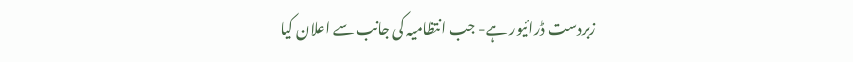زبردست ڈرائیور ہے- جب انتظامیہ کی جانب سے اعلان کیا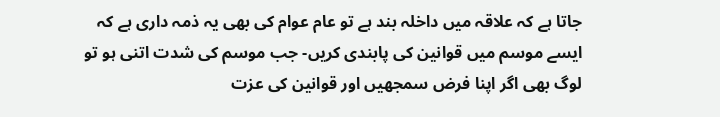جاتا ہے کہ علاقہ میں داخلہ بند ہے تو عام عوام کی بھی یہ ذمہ داری ہے کہ ایسے موسم میں قوانین کی پابندی کریں- جب موسم کی شدت اتنی ہو تو لوگ بھی اگر اپنا فرض سمجھیں اور قوانین کی عزت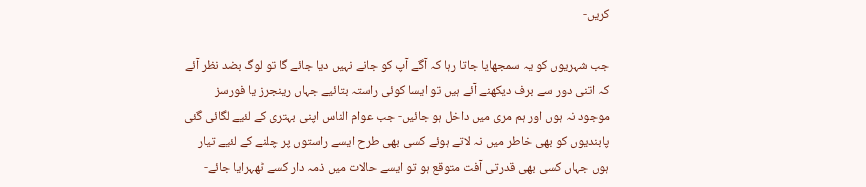کریں-

جب شہریوں کو یہ سمجھایا جاتا رہا کہ آگے آپ کو جانے نہیں دیا جائے گا تو لوگ بضد نظر آئے کہ اتنی دور سے برف دیکھنے آئے ہیں تو ایسا کوئی راستہ بتائیے جہاں رینجرز یا فورسز موجود نہ ہوں اور ہم مری میں داخل ہو جائیں- جب عوام الناس اپنی بہتری کے لئیے لگائی گئی پابندیوں کو بھی خاطر میں نہ لاتے ہوئے کسی بھی طرح ایسے راستوں پر چلنے کے لئیے تیار ہوں جہاں کسی بھی قدرتی آفت متوقع ہو تو ایسے حالات میں ذمہ دار کسے ٹھہرایا جائے-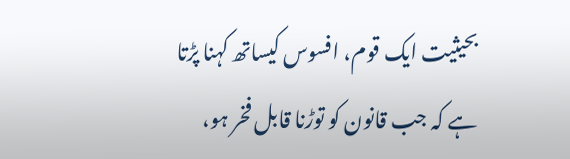بحیثیت ایک قوم، افسوس کیساتھ کہنا پڑتا ہے کہ جب قانون کو توڑنا قابل فخر ہو،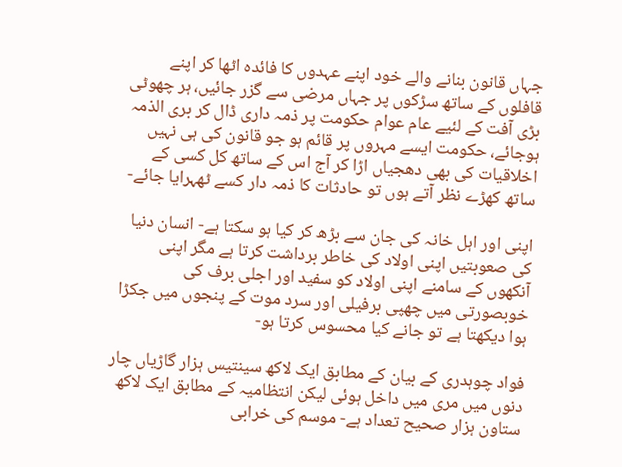جہاں قانون بنانے والے خود اپنے عہدوں کا فائدہ اٹھا کر اپنے قافلوں کے ساتھ سڑکوں پر جہاں مرضی سے گزر جائیں، ہر چھوٹی بڑی آفت کے لئیے عام عوام حکومت پر ذمہ داری ڈال کر بری الذمہ ہوجائے، حکومت ایسے مہروں پر قائم ہو جو قانون کی ہی نہیں اخلاقیات کی بھی دھجیاں اڑا کر آج اس کے ساتھ کل کسی کے ساتھ کھڑے نظر آتے ہوں تو حادثات کا ذمہ دار کسے ٹھہرایا جائے-

اپنی اور اہل خانہ کی جان سے بڑھ کر کیا ہو سکتا ہے- انسان دنیا کی صعوبتیں اپنی اولاد کی خاطر برداشت کرتا ہے مگر اپنی آنکھوں کے سامنے اپنی اولاد کو سفید اور اجلی برف کی خوبصورتی میں چھپی برفیلی اور سرد موت کے پنجوں میں جکڑا ہوا دیکھتا ہے تو جانے کیا محسوس کرتا ہو-

فواد چوہدری کے بیان کے مطابق ایک لاکھ سینتیس ہزار گاڑیاں چار دنوں میں مری میں داخل ہوئی لیکن انتظامیہ کے مطابق ایک لاکھ ستاون ہزار صحیح تعداد ہے- موسم کی خرابی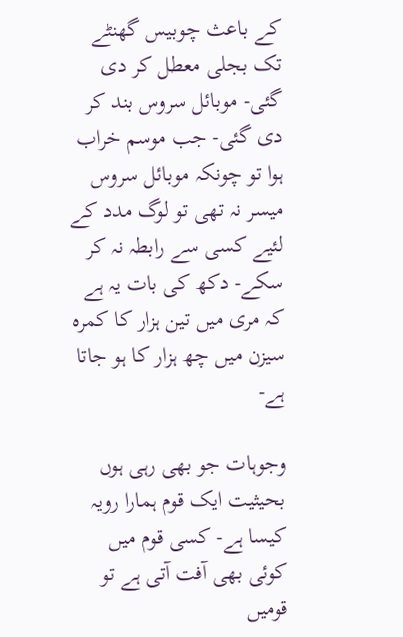کے باعث چوبیس گھنٹے تک بجلی معطل کر دی گئی- موبائل سروس بند کر دی گئی- جب موسم خراب ہوا تو چونکہ موبائل سروس میسر نہ تھی تو لوگ مدد کے لئیے کسی سے رابطہ نہ کر سکے- دکھ کی بات یہ ہے کہ مری میں تین ہزار کا کمرہ سیزن میں چھ ہزار کا ہو جاتا ہے-

وجوہات جو بھی رہی ہوں بحیثیت ایک قوم ہمارا رویہ کیسا ہے- کسی قوم میں کوئی بھی آفت آتی ہے تو قومیں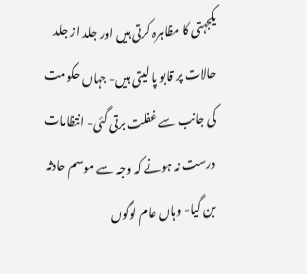یکجہتی کا مظاہرہ کرتی ہیں اور جلد از جلد حالات پر قابو پا لیتی ہیں- جہاں حکومت کی جانب سے غفلت برتی گئی- انتظامات درست نہ ہونے کہ وجہ سے موسم حادثہ بن گیا- وہاں عام لوگوں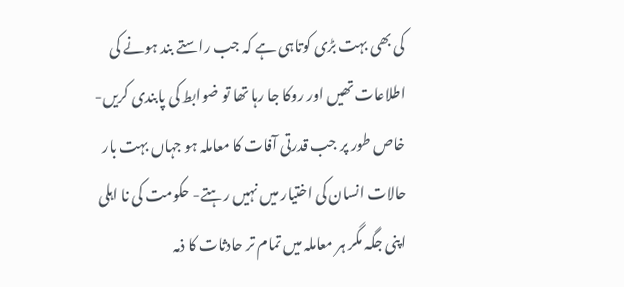کی بھی بہت بڑی کوتاہی ہے کہ جب راستے بند ہونے کی اطلاعات تھیں اور روکا جا رہا تھا تو ضوابط کی پابندی کریں- خاص طور پر جب قدرتی آفات کا معاملہ ہو جہاں بہت بار حالات انسان کی اختیار میں نہیں رہتے- حکومت کی نا اہلی اپنی جگہ مگر ہر معاملہ میں تمام تر حادثات کا ذمہ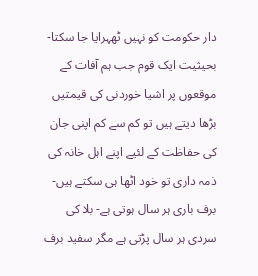دار حکومت کو نہیں ٹھہرایا جا سکتا- بحیثیت ایک قوم جب ہم آفات کے موقعوں پر اشیا خوردنی کی قیمتیں بڑھا دیتے ہیں تو کم سے کم اپنی جان کی حفاظت کے لئیے اپنے اہل خانہ کی ذمہ داری تو خود اٹھا ہی سکتے ہیں-برف باری ہر سال ہوتی ہے- بلا کی سردی ہر سال پڑتی ہے مگر سفید برف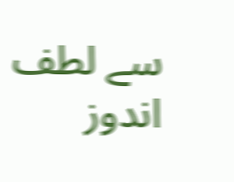سے لطف اندوز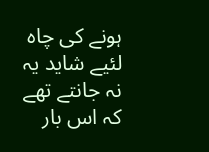ہونے کی چاہ لئیے شاید یہ نہ جانتے تھے کہ اس بار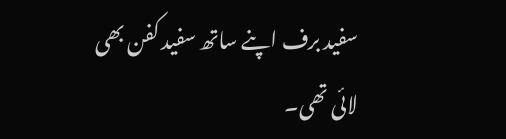سفید برف اپنے ساتھ سفید کفن بھی لائی تھی۔